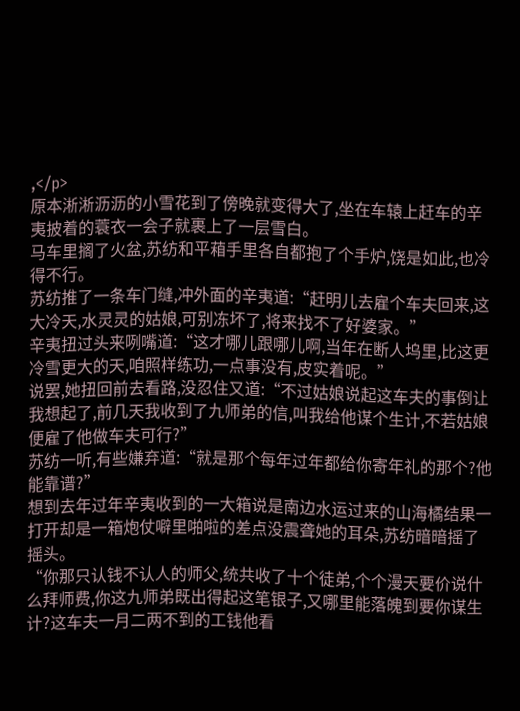,</p>
原本淅淅沥沥的小雪花到了傍晚就变得大了,坐在车辕上赶车的辛夷披着的蓑衣一会子就裹上了一层雪白。
马车里搁了火盆,苏纺和平葙手里各自都抱了个手炉,饶是如此,也冷得不行。
苏纺推了一条车门缝,冲外面的辛夷道:“赶明儿去雇个车夫回来,这大冷天,水灵灵的姑娘,可别冻坏了,将来找不了好婆家。”
辛夷扭过头来咧嘴道:“这才哪儿跟哪儿啊,当年在断人坞里,比这更冷雪更大的天,咱照样练功,一点事没有,皮实着呢。”
说罢,她扭回前去看路,没忍住又道:“不过姑娘说起这车夫的事倒让我想起了,前几天我收到了九师弟的信,叫我给他谋个生计,不若姑娘便雇了他做车夫可行?”
苏纺一听,有些嫌弃道:“就是那个每年过年都给你寄年礼的那个?他能靠谱?”
想到去年过年辛夷收到的一大箱说是南边水运过来的山海橘结果一打开却是一箱炮仗噼里啪啦的差点没震聋她的耳朵,苏纺暗暗摇了摇头。
“你那只认钱不认人的师父,统共收了十个徒弟,个个漫天要价说什么拜师费,你这九师弟既出得起这笔银子,又哪里能落魄到要你谋生计?这车夫一月二两不到的工钱他看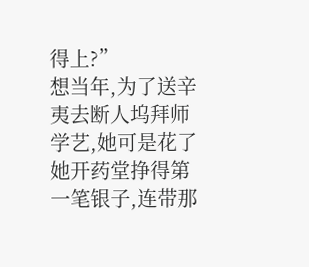得上?”
想当年,为了送辛夷去断人坞拜师学艺,她可是花了她开药堂挣得第一笔银子,连带那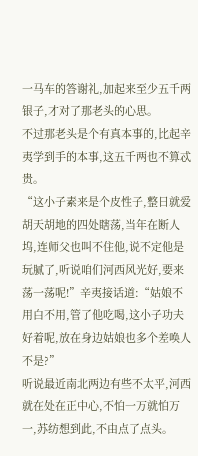一马车的答谢礼,加起来至少五千两银子,才对了那老头的心思。
不过那老头是个有真本事的,比起辛夷学到手的本事,这五千两也不算忒贵。
“这小子素来是个皮性子,整日就爱胡天胡地的四处瞎荡,当年在断人坞,连师父也叫不住他,说不定他是玩腻了,听说咱们河西风光好,要来荡一荡呢!”辛夷接话道:“姑娘不用白不用,管了他吃喝,这小子功夫好着呢,放在身边姑娘也多个差唤人不是?”
听说最近南北两边有些不太平,河西就在处在正中心,不怕一万就怕万一,苏纺想到此,不由点了点头。